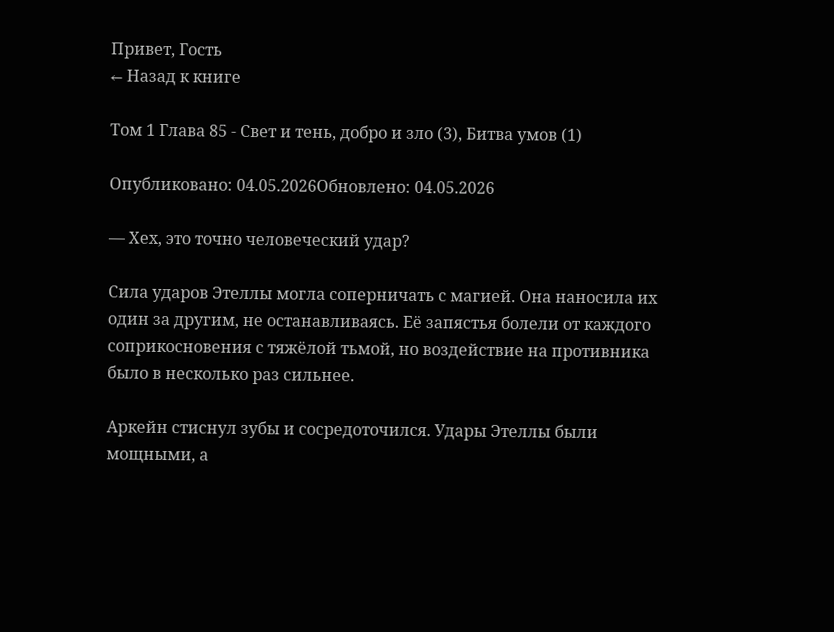Привет, Гость
← Назад к книге

Том 1 Глава 85 - Свет и тень, добро и зло (3), Битва умов (1)

Опубликовано: 04.05.2026Обновлено: 04.05.2026

— Хех, это точно человеческий удар?

Сила ударов Этеллы могла соперничать с магией. Она наносила их один за другим, не останавливаясь. Её запястья болели от каждого соприкосновения с тяжёлой тьмой, но воздействие на противника было в несколько раз сильнее.

Аркейн стиснул зубы и сосредоточился. Удары Этеллы были мощными, а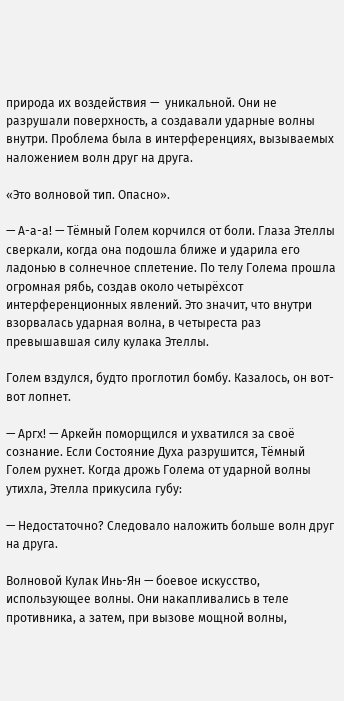природа их воздействия —  уникальной. Они не разрушали поверхность, а создавали ударные волны внутри. Проблема была в интерференциях, вызываемых наложением волн друг на друга.

«Это волновой тип. Опасно».

— А-а-а! — Тёмный Голем корчился от боли. Глаза Этеллы сверкали, когда она подошла ближе и ударила его ладонью в солнечное сплетение. По телу Голема прошла огромная рябь, создав около четырёхсот интерференционных явлений. Это значит, что внутри взорвалась ударная волна, в четыреста раз превышавшая силу кулака Этеллы.

Голем вздулся, будто проглотил бомбу. Казалось, он вот-вот лопнет.

— Аргх! — Аркейн поморщился и ухватился за своё сознание. Если Состояние Духа разрушится, Тёмный Голем рухнет. Когда дрожь Голема от ударной волны утихла, Этелла прикусила губу:

— Недостаточно? Следовало наложить больше волн друг на друга.

Волновой Кулак Инь-Ян — боевое искусство, использующее волны. Они накапливались в теле противника, а затем, при вызове мощной волны,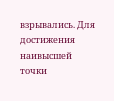взрывались. Для достижения наивысшей точки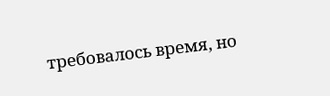требовалось время, но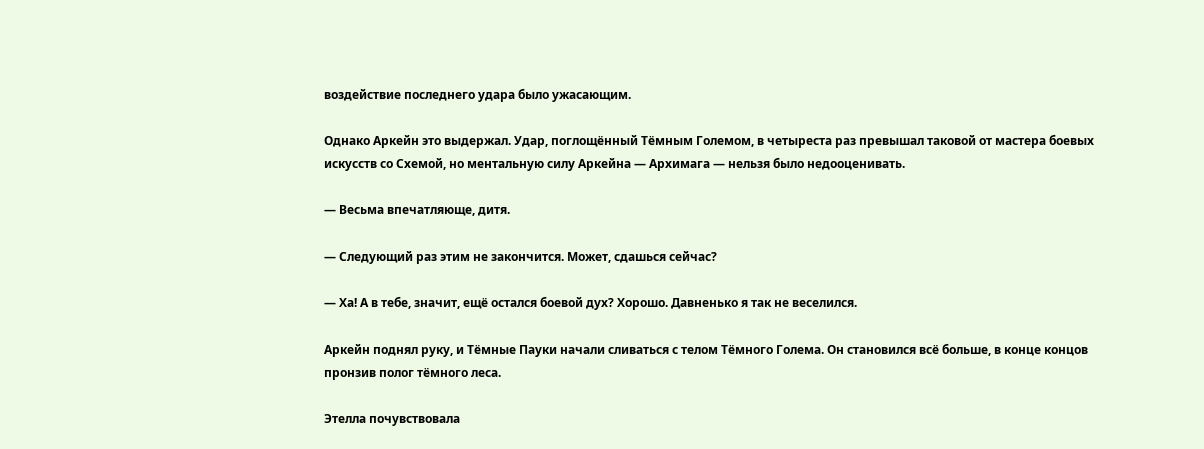воздействие последнего удара было ужасающим.

Однако Аркейн это выдержал. Удар, поглощённый Тёмным Големом, в четыреста раз превышал таковой от мастера боевых искусств со Схемой, но ментальную силу Аркейна — Архимага — нельзя было недооценивать.

— Весьма впечатляюще, дитя.

— Следующий раз этим не закончится. Может, сдашься сейчас?

— Ха! А в тебе, значит, ещё остался боевой дух? Хорошо. Давненько я так не веселился.

Аркейн поднял руку, и Тёмные Пауки начали сливаться с телом Тёмного Голема. Он становился всё больше, в конце концов пронзив полог тёмного леса.

Этелла почувствовала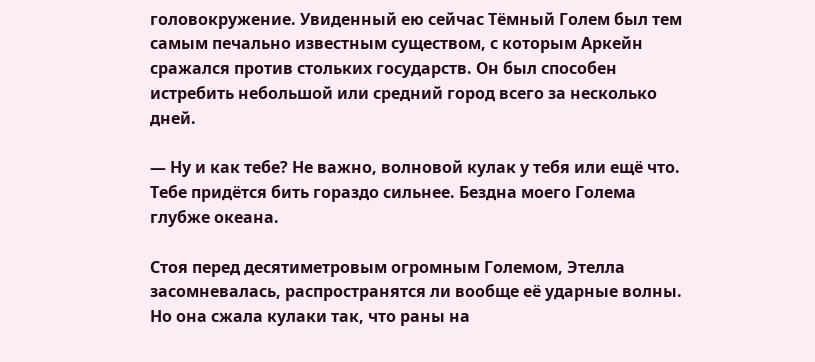головокружение. Увиденный ею сейчас Тёмный Голем был тем самым печально известным существом, с которым Аркейн сражался против стольких государств. Он был способен истребить небольшой или средний город всего за несколько дней.

— Ну и как тебе? Не важно, волновой кулак у тебя или ещё что. Тебе придётся бить гораздо сильнее. Бездна моего Голема глубже океана.

Стоя перед десятиметровым огромным Големом, Этелла засомневалась, распространятся ли вообще её ударные волны. Но она сжала кулаки так, что раны на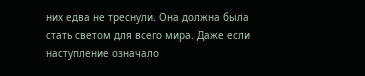них едва не треснули. Она должна была стать светом для всего мира. Даже если наступление означало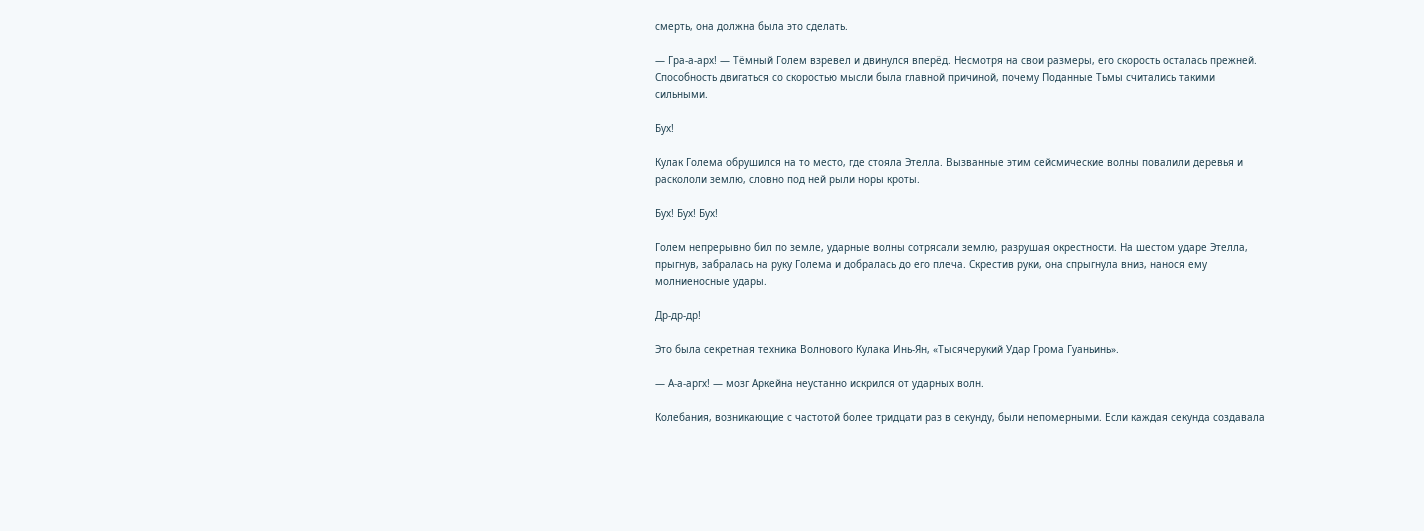смерть, она должна была это сделать.

— Гра-а-арх! — Тёмный Голем взревел и двинулся вперёд. Несмотря на свои размеры, его скорость осталась прежней. Способность двигаться со скоростью мысли была главной причиной, почему Поданные Тьмы считались такими сильными.

Бух!

Кулак Голема обрушился на то место, где стояла Этелла. Вызванные этим сейсмические волны повалили деревья и раскололи землю, словно под ней рыли норы кроты.

Бух! Бух! Бух!

Голем непрерывно бил по земле, ударные волны сотрясали землю, разрушая окрестности. На шестом ударе Этелла, прыгнув, забралась на руку Голема и добралась до его плеча. Скрестив руки, она спрыгнула вниз, нанося ему молниеносные удары.

Др-др-др!

Это была секретная техника Волнового Кулака Инь-Ян, «Тысячерукий Удар Грома Гуаньинь».

— А-а-аргх! — мозг Аркейна неустанно искрился от ударных волн.

Колебания, возникающие с частотой более тридцати раз в секунду, были непомерными. Если каждая секунда создавала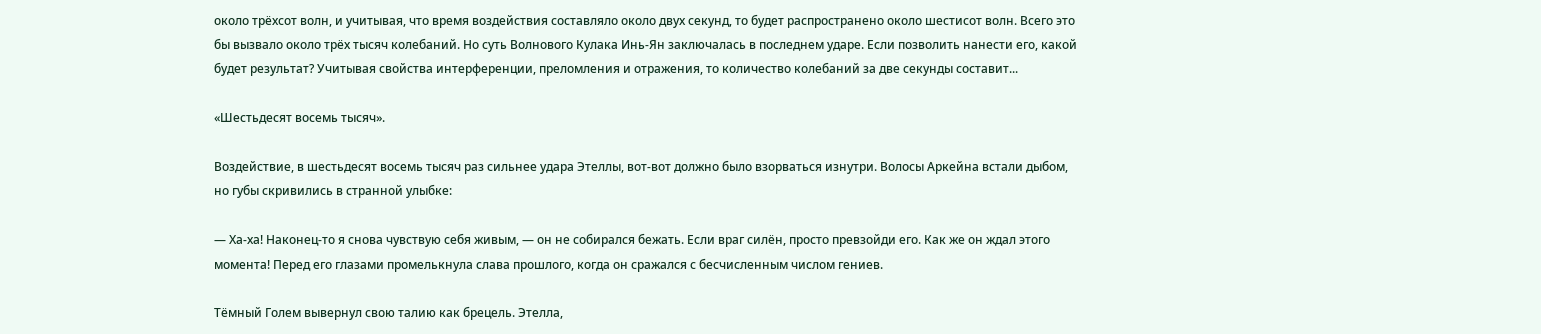около трёхсот волн, и учитывая, что время воздействия составляло около двух секунд, то будет распространено около шестисот волн. Всего это бы вызвало около трёх тысяч колебаний. Но суть Волнового Кулака Инь-Ян заключалась в последнем ударе. Если позволить нанести его, какой будет результат? Учитывая свойства интерференции, преломления и отражения, то количество колебаний за две секунды составит...

«Шестьдесят восемь тысяч».

Воздействие, в шестьдесят восемь тысяч раз сильнее удара Этеллы, вот-вот должно было взорваться изнутри. Волосы Аркейна встали дыбом, но губы скривились в странной улыбке:

— Ха-ха! Наконец-то я снова чувствую себя живым, — он не собирался бежать. Если враг силён, просто превзойди его. Как же он ждал этого момента! Перед его глазами промелькнула слава прошлого, когда он сражался с бесчисленным числом гениев.

Тёмный Голем вывернул свою талию как брецель. Этелла,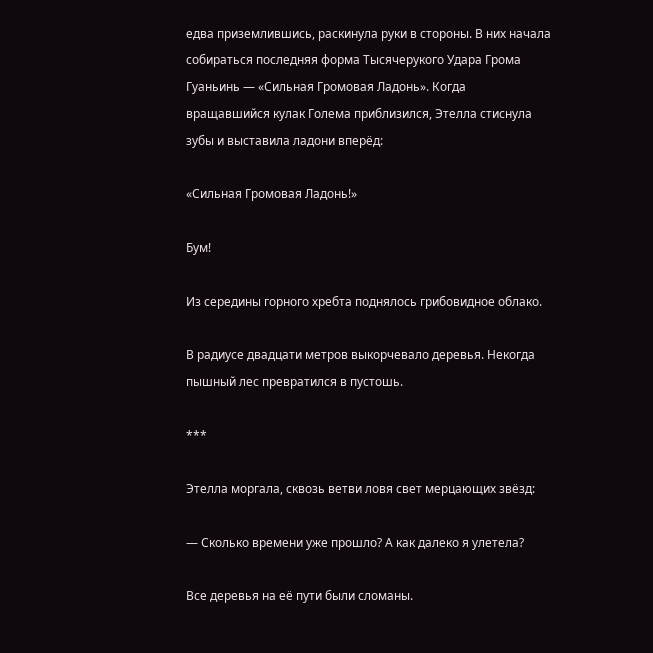едва приземлившись, раскинула руки в стороны. В них начала собираться последняя форма Тысячерукого Удара Грома Гуаньинь — «Сильная Громовая Ладонь». Когда вращавшийся кулак Голема приблизился, Этелла стиснула зубы и выставила ладони вперёд:

«Сильная Громовая Ладонь!»

Бум!

Из середины горного хребта поднялось грибовидное облако.

В радиусе двадцати метров выкорчевало деревья. Некогда пышный лес превратился в пустошь.

***

Этелла моргала, сквозь ветви ловя свет мерцающих звёзд:

— Сколько времени уже прошло? А как далеко я улетела?

Все деревья на её пути были сломаны.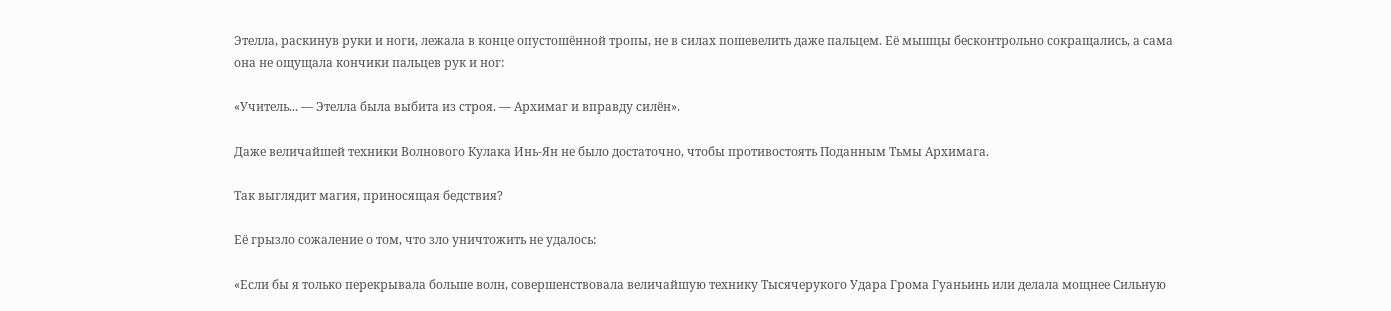Этелла, раскинув руки и ноги, лежала в конце опустошённой тропы, не в силах пошевелить даже пальцем. Её мышцы бесконтрольно сокращались, а сама она не ощущала кончики пальцев рук и ног:

«Учитель... — Этелла была выбита из строя. — Архимаг и вправду силён».

Даже величайшей техники Волнового Кулака Инь-Ян не было достаточно, чтобы противостоять Поданным Тьмы Архимага.

Так выглядит магия, приносящая бедствия?

Её грызло сожаление о том, что зло уничтожить не удалось:

«Если бы я только перекрывала больше волн, совершенствовала величайшую технику Тысячерукого Удара Грома Гуаньинь или делала мощнее Сильную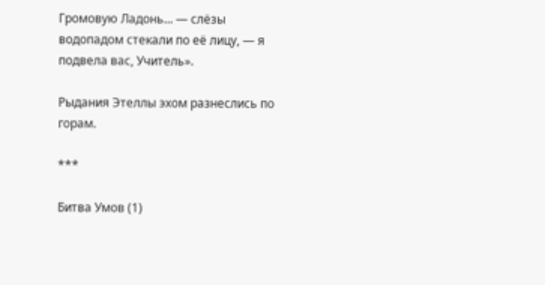Громовую Ладонь... — слёзы водопадом стекали по её лицу, — я подвела вас, Учитель».

Рыдания Этеллы эхом разнеслись по горам.

***

Битва Умов (1)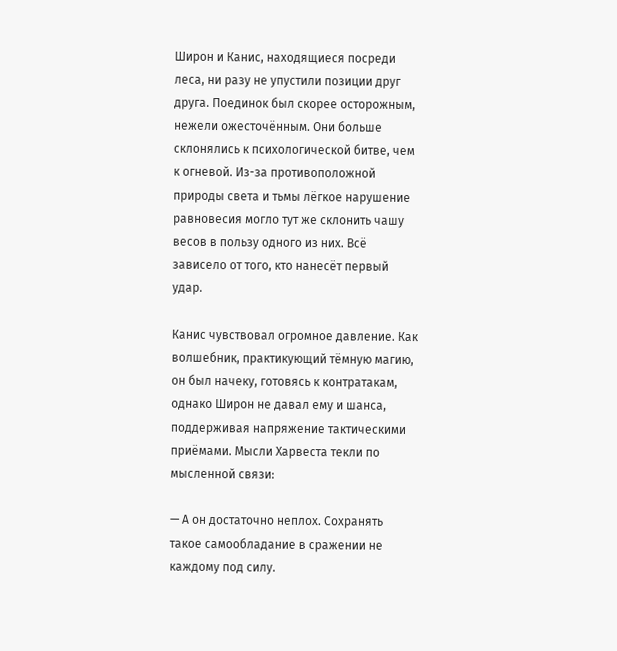Широн и Канис, находящиеся посреди леса, ни разу не упустили позиции друг друга. Поединок был скорее осторожным, нежели ожесточённым. Они больше склонялись к психологической битве, чем к огневой. Из-за противоположной природы света и тьмы лёгкое нарушение равновесия могло тут же склонить чашу весов в пользу одного из них. Всё зависело от того, кто нанесёт первый удар.

Канис чувствовал огромное давление. Как волшебник, практикующий тёмную магию, он был начеку, готовясь к контратакам, однако Широн не давал ему и шанса, поддерживая напряжение тактическими приёмами. Мысли Харвеста текли по мысленной связи:

— А он достаточно неплох. Сохранять такое самообладание в сражении не каждому под силу.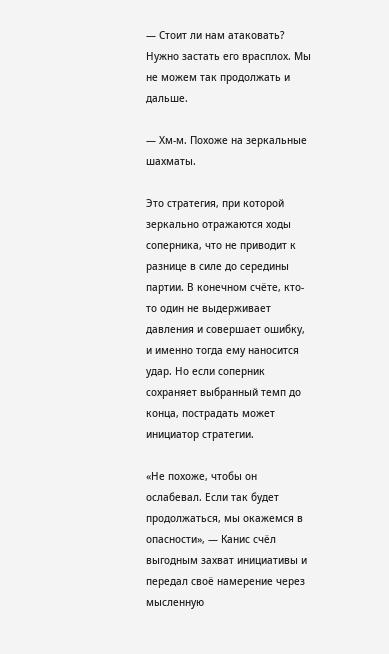— Стоит ли нам атаковать? Нужно застать его врасплох. Мы не можем так продолжать и дальше.

— Хм-м. Похоже на зеркальные шахматы.

Это стратегия, при которой зеркально отражаются ходы соперника, что не приводит к разнице в силе до середины партии. В конечном счёте, кто-то один не выдерживает давления и совершает ошибку, и именно тогда ему наносится удар. Но если соперник сохраняет выбранный темп до конца, пострадать может инициатор стратегии.

«Не похоже, чтобы он ослабевал. Если так будет продолжаться, мы окажемся в опасности», — Канис счёл выгодным захват инициативы и передал своё намерение через мысленную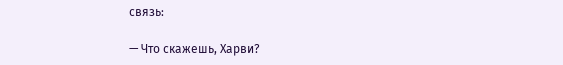связь:

— Что скажешь, Харви?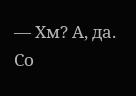— Хм? А, да. Со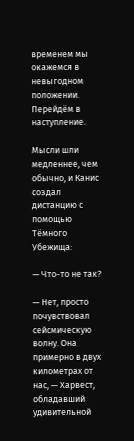временем мы окажемся в невыгодном положении. Перейдём в наступление.

Мысли шли медленнее, чем обычно, и Канис создал дистанцию с помощью Тёмного Убежища:

— Что-то не так?

— Нет, просто почувствовал сейсмическую волну. Она примерно в двух километрах от нас, — Харвест, обладавший удивительной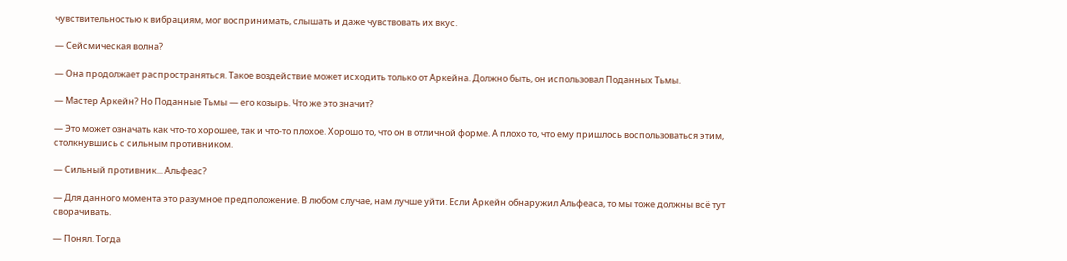чувствительностью к вибрациям, мог воспринимать, слышать и даже чувствовать их вкус.

— Сейсмическая волна?

— Она продолжает распространяться. Такое воздействие может исходить только от Аркейна. Должно быть, он использовал Поданных Тьмы.

— Мастер Аркейн? Но Поданные Тьмы — его козырь. Что же это значит?

— Это может означать как что-то хорошее, так и что-то плохое. Хорошо то, что он в отличной форме. А плохо то, что ему пришлось воспользоваться этим, столкнувшись с сильным противником.

— Сильный противник... Альфеас?

— Для данного момента это разумное предположение. В любом случае, нам лучше уйти. Если Аркейн обнаружил Альфеаса, то мы тоже должны всё тут сворачивать.

— Понял. Тогда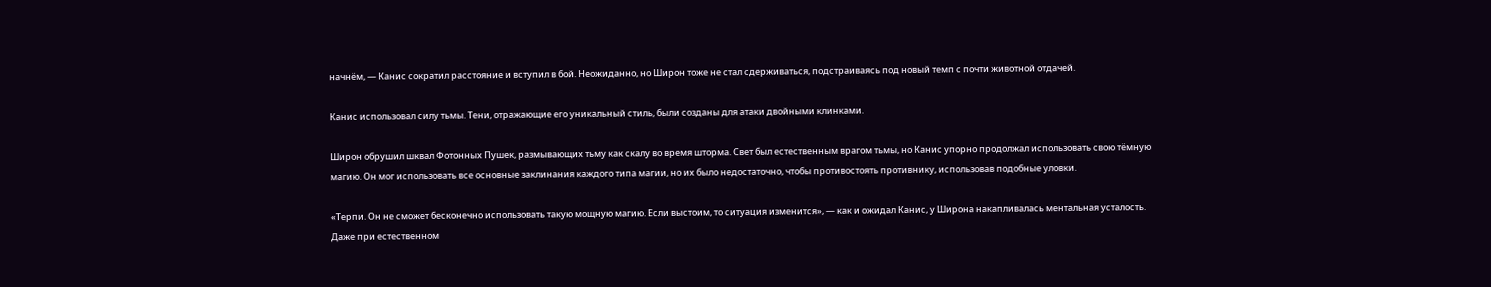начнём, — Канис сократил расстояние и вступил в бой. Неожиданно, но Широн тоже не стал сдерживаться, подстраиваясь под новый темп с почти животной отдачей.

Канис использовал силу тьмы. Тени, отражающие его уникальный стиль, были созданы для атаки двойными клинками.

Широн обрушил шквал Фотонных Пушек, размывающих тьму как скалу во время шторма. Свет был естественным врагом тьмы, но Канис упорно продолжал использовать свою тёмную магию. Он мог использовать все основные заклинания каждого типа магии, но их было недостаточно, чтобы противостоять противнику, использовав подобные уловки.

«Терпи. Он не сможет бесконечно использовать такую мощную магию. Если выстоим, то ситуация изменится», — как и ожидал Канис, у Широна накапливалась ментальная усталость. Даже при естественном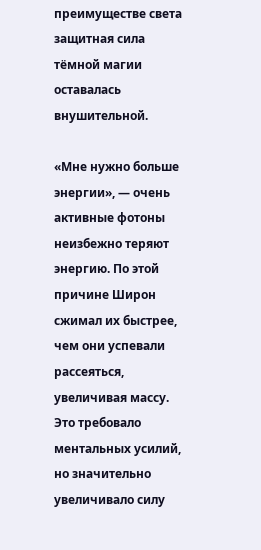преимуществе света защитная сила тёмной магии оставалась внушительной.

«Мне нужно больше энергии», — очень активные фотоны неизбежно теряют энергию. По этой причине Широн сжимал их быстрее, чем они успевали рассеяться, увеличивая массу. Это требовало ментальных усилий, но значительно увеличивало силу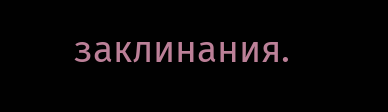заклинания.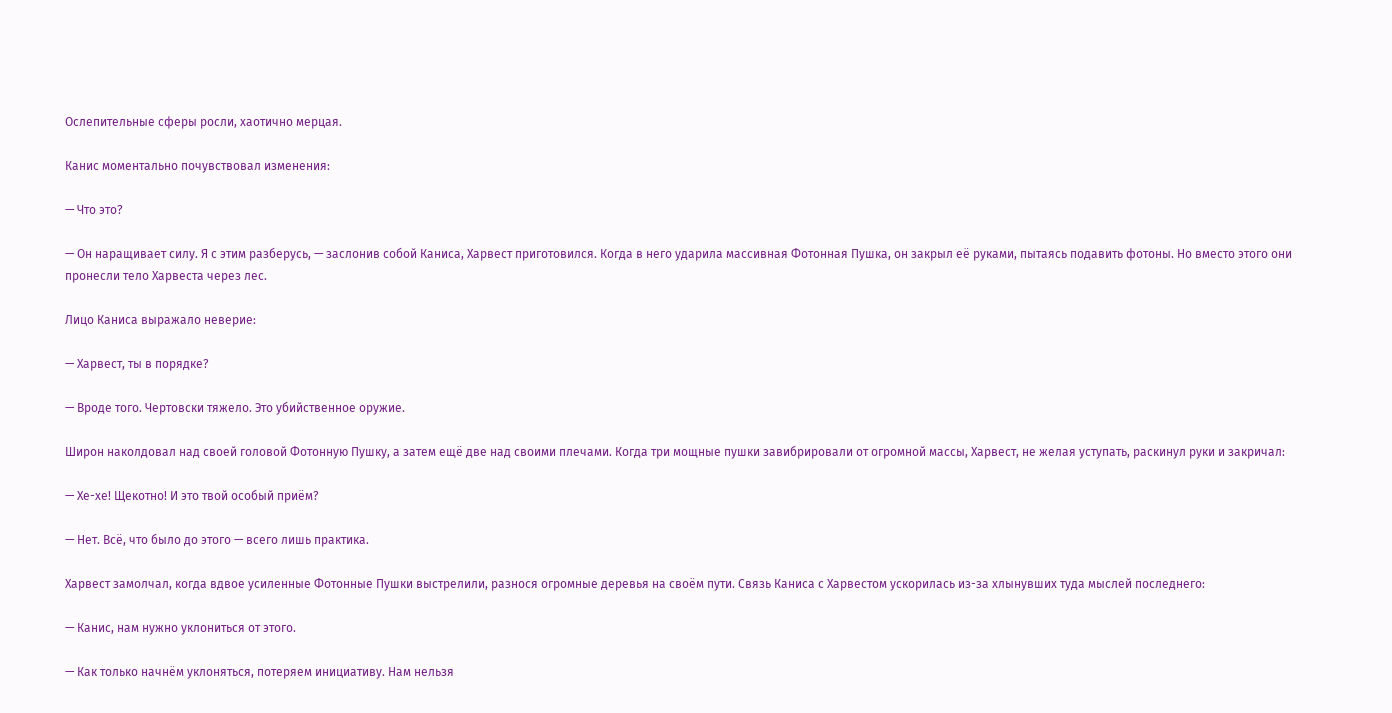Ослепительные сферы росли, хаотично мерцая.

Канис моментально почувствовал изменения:

— Что это?

— Он наращивает силу. Я с этим разберусь, — заслонив собой Каниса, Харвест приготовился. Когда в него ударила массивная Фотонная Пушка, он закрыл её руками, пытаясь подавить фотоны. Но вместо этого они пронесли тело Харвеста через лес.

Лицо Каниса выражало неверие:

— Харвест, ты в порядке?

— Вроде того. Чертовски тяжело. Это убийственное оружие.

Широн наколдовал над своей головой Фотонную Пушку, а затем ещё две над своими плечами. Когда три мощные пушки завибрировали от огромной массы, Харвест, не желая уступать, раскинул руки и закричал:

— Хе-хе! Щекотно! И это твой особый приём?

— Нет. Всё, что было до этого — всего лишь практика.

Харвест замолчал, когда вдвое усиленные Фотонные Пушки выстрелили, разнося огромные деревья на своём пути. Связь Каниса с Харвестом ускорилась из-за хлынувших туда мыслей последнего:

— Канис, нам нужно уклониться от этого.

— Как только начнём уклоняться, потеряем инициативу. Нам нельзя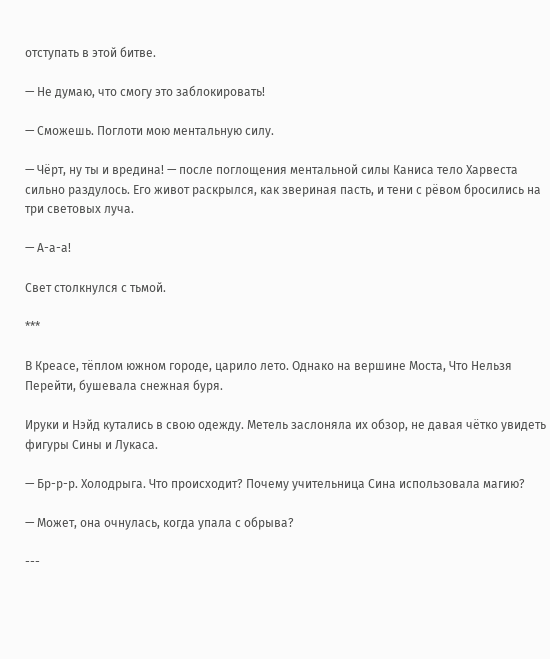отступать в этой битве.

— Не думаю, что смогу это заблокировать!

— Сможешь. Поглоти мою ментальную силу.

— Чёрт, ну ты и вредина! — после поглощения ментальной силы Каниса тело Харвеста сильно раздулось. Его живот раскрылся, как звериная пасть, и тени с рёвом бросились на три световых луча.

— А-а-а!

Свет столкнулся с тьмой.

***

В Креасе, тёплом южном городе, царило лето. Однако на вершине Моста, Что Нельзя Перейти, бушевала снежная буря.

Ируки и Нэйд кутались в свою одежду. Метель заслоняла их обзор, не давая чётко увидеть фигуры Сины и Лукаса.

— Бр-р-р. Холодрыга. Что происходит? Почему учительница Сина использовала магию?

— Может, она очнулась, когда упала с обрыва?

---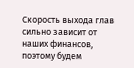Скорость выхода глав сильно зависит от наших финансов, поэтому будем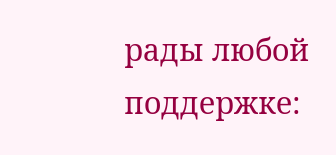рады любой поддержке: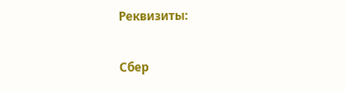Реквизиты:

Сбер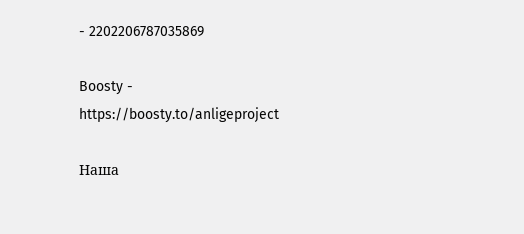- 2202206787035869

Boosty - https://boosty.to/anligeproject

Наша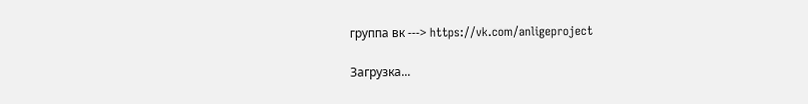группа вк ---> https://vk.com/anligeproject

Загрузка...